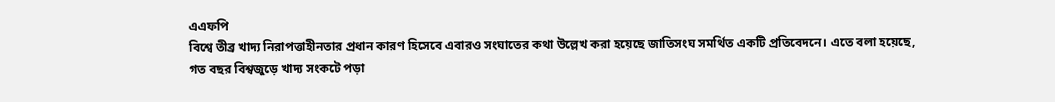এএফপি
বিশ্বে তীব্র খাদ্য নিরাপত্তাহীনতার প্রধান কারণ হিসেবে এবারও সংঘাতের কথা উল্লেখ করা হয়েছে জাতিসংঘ সমর্থিত একটি প্রতিবেদনে। এতে বলা হয়েছে, গত বছর বিশ্বজুড়ে খাদ্য সংকটে পড়া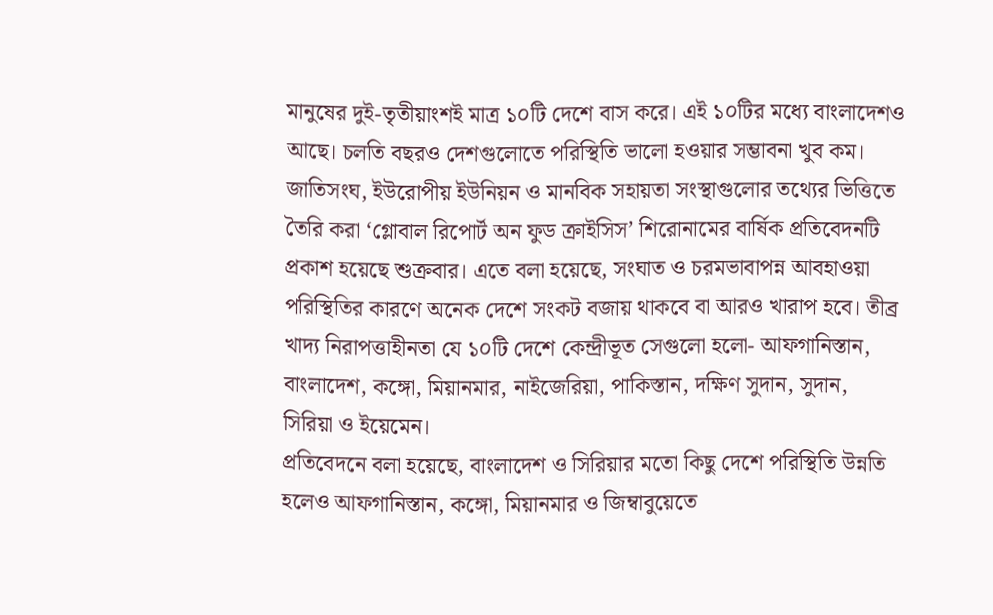মানুষের দুই-তৃতীয়াংশই মাত্র ১০টি দেশে বাস করে। এই ১০টির মধ্যে বাংলাদেশও আছে। চলতি বছরও দেশগুলোতে পরিস্থিতি ভালো হওয়ার সম্ভাবনা খুব কম।
জাতিসংঘ, ইউরোপীয় ইউনিয়ন ও মানবিক সহায়তা সংস্থাগুলোর তথ্যের ভিত্তিতে তৈরি করা ‘গ্লোবাল রিপোর্ট অন ফুড ক্রাইসিস’ শিরোনামের বার্ষিক প্রতিবেদনটি প্রকাশ হয়েছে শুক্রবার। এতে বলা হয়েছে, সংঘাত ও চরমভাবাপন্ন আবহাওয়া পরিস্থিতির কারণে অনেক দেশে সংকট বজায় থাকবে বা আরও খারাপ হবে। তীব্র খাদ্য নিরাপত্তাহীনতা যে ১০টি দেশে কেন্দ্রীভূত সেগুলো হলো- আফগানিস্তান, বাংলাদেশ, কঙ্গো, মিয়ানমার, নাইজেরিয়া, পাকিস্তান, দক্ষিণ সুদান, সুদান, সিরিয়া ও ইয়েমেন।
প্রতিবেদনে বলা হয়েছে, বাংলাদেশ ও সিরিয়ার মতো কিছু দেশে পরিস্থিতি উন্নতি হলেও আফগানিস্তান, কঙ্গো, মিয়ানমার ও জিম্বাবুয়েতে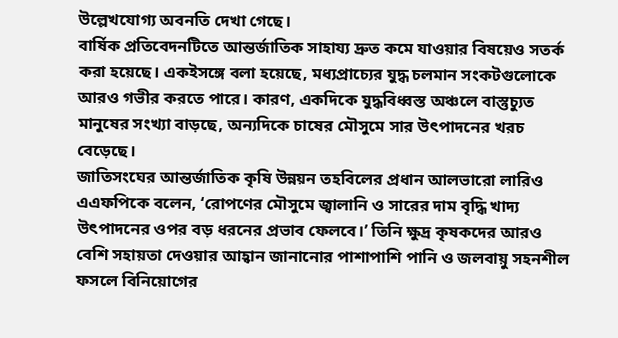উল্লেখযোগ্য অবনতি দেখা গেছে।
বার্ষিক প্রতিবেদনটিতে আন্তর্জাতিক সাহায্য দ্রুত কমে যাওয়ার বিষয়েও সতর্ক করা হয়েছে। একইসঙ্গে বলা হয়েছে, মধ্যপ্রাচ্যের যুদ্ধ চলমান সংকটগুলোকে আরও গভীর করতে পারে। কারণ, একদিকে যুদ্ধবিধ্বস্ত অঞ্চলে বাস্তুচ্যুত মানুষের সংখ্যা বাড়ছে, অন্যদিকে চাষের মৌসুমে সার উৎপাদনের খরচ বেড়েছে।
জাতিসংঘের আন্তর্জাতিক কৃষি উন্নয়ন তহবিলের প্রধান আলভারো লারিও এএফপিকে বলেন, ‘রোপণের মৌসুমে জ্বালানি ও সারের দাম বৃদ্ধি খাদ্য উৎপাদনের ওপর বড় ধরনের প্রভাব ফেলবে।’ তিনি ক্ষুদ্র কৃষকদের আরও বেশি সহায়তা দেওয়ার আহ্বান জানানোর পাশাপাশি পানি ও জলবায়ু সহনশীল ফসলে বিনিয়োগের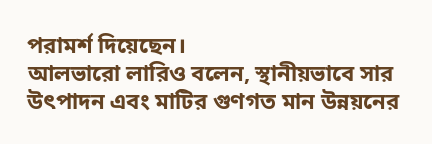পরামর্শ দিয়েছেন।
আলভারো লারিও বলেন, স্থানীয়ভাবে সার উৎপাদন এবং মাটির গুণগত মান উন্নয়নের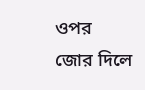ওপর জোর দিলে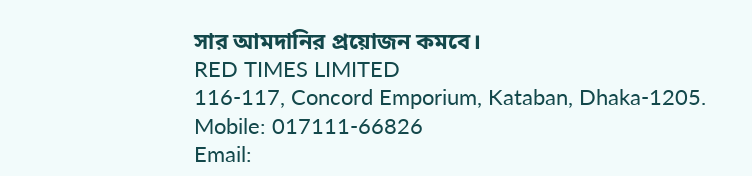সার আমদানির প্রয়োজন কমবে।
RED TIMES LIMITED
116-117, Concord Emporium, Kataban, Dhaka-1205.
Mobile: 017111-66826
Email: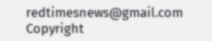redtimesnews@gmail.com
Copyright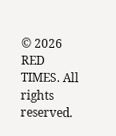© 2026 RED TIMES. All rights reserved.